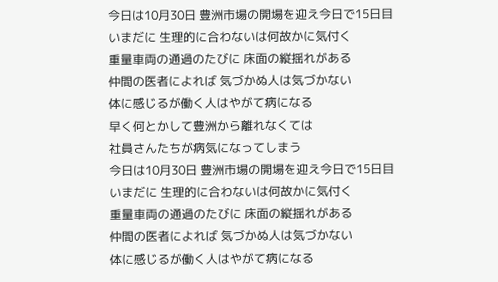今日は10月30日 豊洲市場の開場を迎え今日で15日目
いまだに 生理的に合わないは何故かに気付く
重量車両の通過のたびに 床面の縦揺れがある
仲間の医者によれば 気づかぬ人は気づかない
体に感じるが働く人はやがて病になる
早く何とかして豊洲から離れなくては
社員さんたちが病気になってしまう
今日は10月30日 豊洲市場の開場を迎え今日で15日目
いまだに 生理的に合わないは何故かに気付く
重量車両の通過のたびに 床面の縦揺れがある
仲間の医者によれば 気づかぬ人は気づかない
体に感じるが働く人はやがて病になる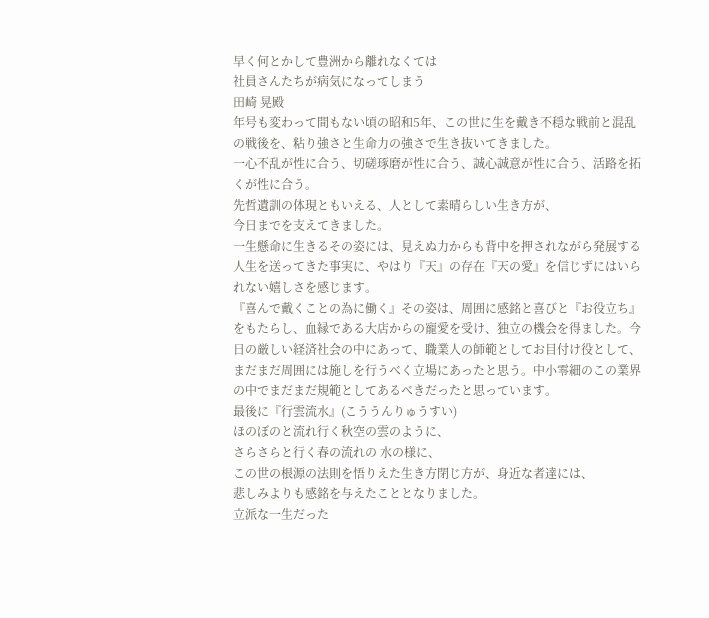早く何とかして豊洲から離れなくては
社員さんたちが病気になってしまう
田崎 晃殿
年号も変わって間もない頃の昭和5年、この世に生を戴き不穏な戦前と混乱の戦後を、粘り強さと生命力の強さで生き抜いてきました。
一心不乱が性に合う、切磋琢磨が性に合う、誠心誠意が性に合う、活路を拓くが性に合う。
先哲遺訓の体現ともいえる、人として素晴らしい生き方が、
今日までを支えてきました。
一生懸命に生きるその姿には、見えぬ力からも背中を押されながら発展する人生を送ってきた事実に、やはり『天』の存在『天の愛』を信じずにはいられない嬉しさを感じます。
『喜んで戴くことの為に働く』その姿は、周囲に感銘と喜びと『お役立ち』をもたらし、血縁である大店からの寵愛を受け、独立の機会を得ました。今日の厳しい経済社会の中にあって、職業人の師範としてお目付け役として、まだまだ周囲には施しを行うべく立場にあったと思う。中小零細のこの業界の中でまだまだ規範としてあるべきだったと思っています。
最後に『行雲流水』(こううんりゅうすい)
ほのぼのと流れ行く秋空の雲のように、
さらさらと行く春の流れの 水の様に、
この世の根源の法則を悟りえた生き方閉じ方が、身近な者達には、
悲しみよりも感銘を与えたこととなりました。
立派な一生だった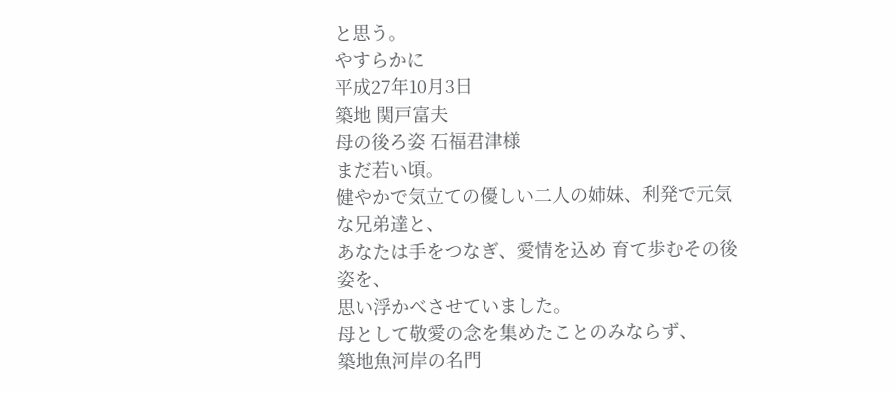と思う。
やすらかに
平成27年10月3日
築地 関戸富夫
母の後ろ姿 石福君津様
まだ若い頃。
健やかで気立ての優しい二人の姉妹、利発で元気な兄弟達と、
あなたは手をつなぎ、愛情を込め 育て歩むその後姿を、
思い浮かべさせていました。
母として敬愛の念を集めたことのみならず、
築地魚河岸の名門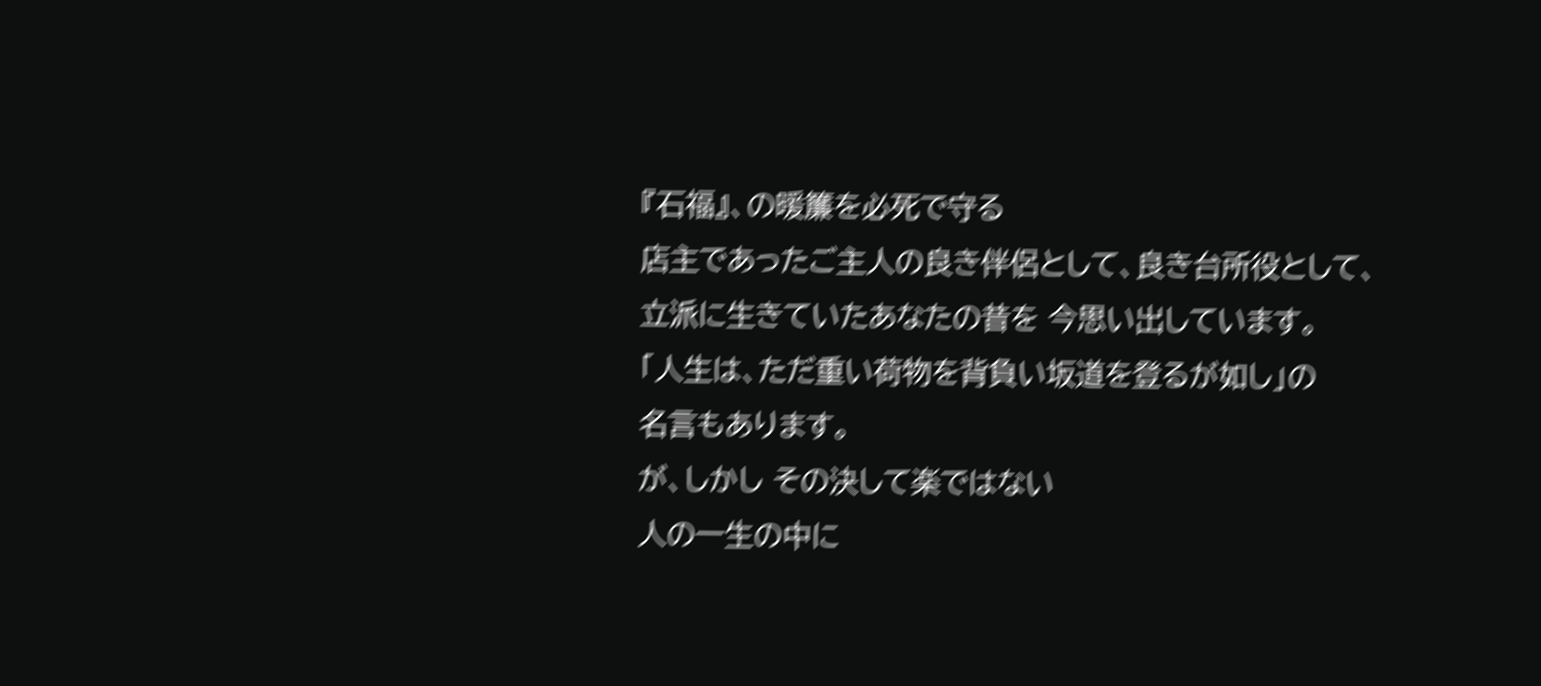『石福』、の暖簾を必死で守る
店主であったご主人の良き伴侶として、良き台所役として、
立派に生きていたあなたの昔を 今思い出しています。
「人生は、ただ重い荷物を背負い坂道を登るが如し」の
名言もあります。
が、しかし その決して楽ではない
人の一生の中に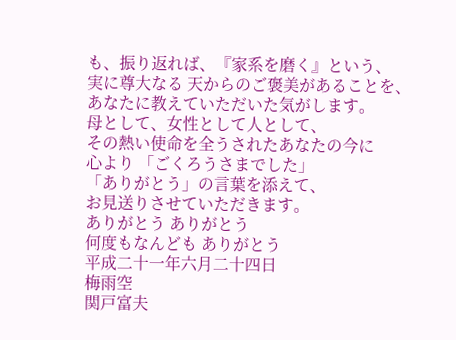も、振り返れば、『家系を磨く』という、
実に尊大なる 天からのご褒美があることを、
あなたに教えていただいた気がします。
母として、女性として人として、
その熱い使命を全うされたあなたの今に
心より 「ごくろうさまでした」
「ありがとう」の言葉を添えて、
お見送りさせていただきます。
ありがとう ありがとう
何度もなんども ありがとう
平成二十一年六月二十四日
梅雨空
関戸富夫